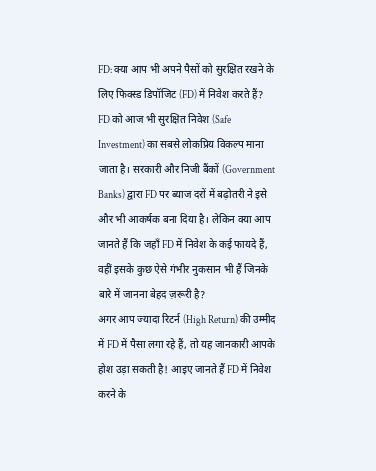FD: क्या आप भी अपने पैसों को सुरक्षित रखने के लिए फिक्स्ड डिपॉजिट (FD) में निवेश करते हैं? FD को आज भी सुरक्षित निवेश (Safe Investment) का सबसे लोकप्रिय विकल्प माना जाता है। सरकारी और निजी बैंकों (Government Banks) द्वारा FD पर ब्याज दरों में बढ़ोतरी ने इसे और भी आकर्षक बना दिया है। लेकिन क्या आप जानते हैं कि जहाँ FD में निवेश के कई फायदे हैं, वहीं इसके कुछ ऐसे गंभीर नुकसान भी हैं जिनके बारे में जानना बेहद ज़रूरी है?
अगर आप ज्यादा रिटर्न (High Return) की उम्मीद में FD में पैसा लगा रहे हैं, तो यह जानकारी आपके होश उड़ा सकती है! आइए जानते हैं FD में निवेश करने के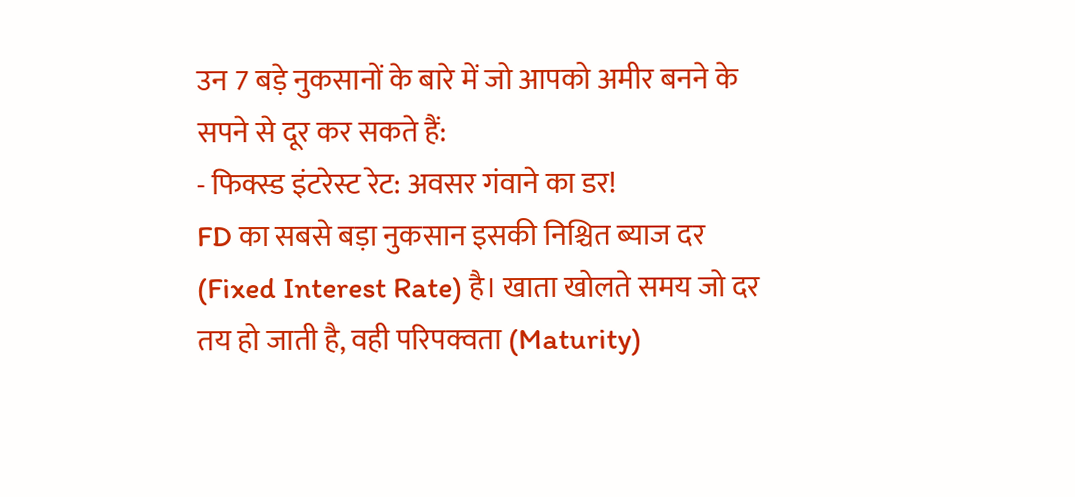उन 7 बड़े नुकसानों के बारे में जो आपको अमीर बनने के सपने से दूर कर सकते हैं:
- फिक्स्ड इंटरेस्ट रेट: अवसर गंवाने का डर!
FD का सबसे बड़ा नुकसान इसकी निश्चित ब्याज दर (Fixed Interest Rate) है। खाता खोलते समय जो दर तय हो जाती है, वही परिपक्वता (Maturity)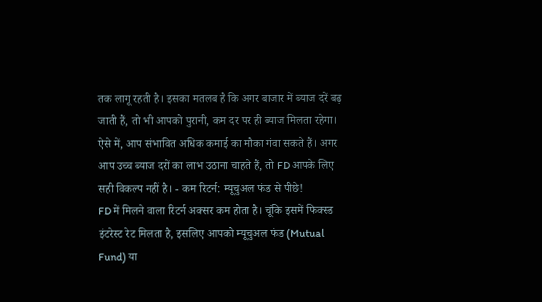तक लागू रहती है। इसका मतलब है कि अगर बाजार में ब्याज दरें बढ़ जाती हैं, तो भी आपको पुरानी, कम दर पर ही ब्याज मिलता रहेगा। ऐसे में, आप संभावित अधिक कमाई का मौका गंवा सकते हैं। अगर आप उच्च ब्याज दरों का लाभ उठाना चाहते हैं, तो FD आपके लिए सही विकल्प नहीं है। - कम रिटर्न: म्यूचुअल फंड से पीछे!
FD में मिलने वाला रिटर्न अक्सर कम होता है। चूंकि इसमें फिक्स्ड इंटरेस्ट रेट मिलता है, इसलिए आपको म्यूचुअल फंड (Mutual Fund) या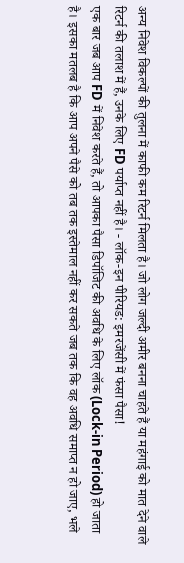अन्य निवेश विकल्पों की तुलना में काफी कम रिटर्न मिलता है। जो लोग जल्दी अमीर बनना चाहते हैं या महंगाई को मात देने वाले रिटर्न की तलाश में हैं, उनके लिए FD पर्याप्त नहीं है। - लॉक-इन पीरियड: इमरजेंसी में फंसा पैसा!
एक बार जब आप FD में निवेश करते हैं, तो आपका पैसा डिपॉजिट की अवधि के लिए लॉक (Lock-in Period) हो जाता है। इसका मतलब है कि आप अपने पैसे को तब तक इस्तेमाल नहीं कर सकते जब तक कि वह अवधि समाप्त न हो जाए, भले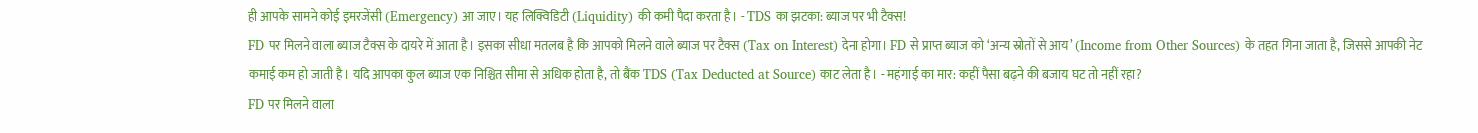ही आपके सामने कोई इमरजेंसी (Emergency) आ जाए। यह लिक्विडिटी (Liquidity) की कमी पैदा करता है। - TDS का झटका: ब्याज पर भी टैक्स!
FD पर मिलने वाला ब्याज टैक्स के दायरे में आता है। इसका सीधा मतलब है कि आपको मिलने वाले ब्याज पर टैक्स (Tax on Interest) देना होगा। FD से प्राप्त ब्याज को ‘अन्य स्रोतों से आय’ (Income from Other Sources) के तहत गिना जाता है, जिससे आपकी नेट कमाई कम हो जाती है। यदि आपका कुल ब्याज एक निश्चित सीमा से अधिक होता है, तो बैंक TDS (Tax Deducted at Source) काट लेता है। - महंगाई का मार: कहीं पैसा बढ़ने की बजाय घट तो नहीं रहा?
FD पर मिलने वाला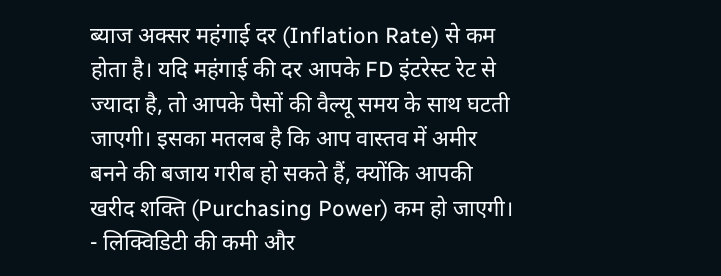ब्याज अक्सर महंगाई दर (Inflation Rate) से कम होता है। यदि महंगाई की दर आपके FD इंटरेस्ट रेट से ज्यादा है, तो आपके पैसों की वैल्यू समय के साथ घटती जाएगी। इसका मतलब है कि आप वास्तव में अमीर बनने की बजाय गरीब हो सकते हैं, क्योंकि आपकी खरीद शक्ति (Purchasing Power) कम हो जाएगी। - लिक्विडिटी की कमी और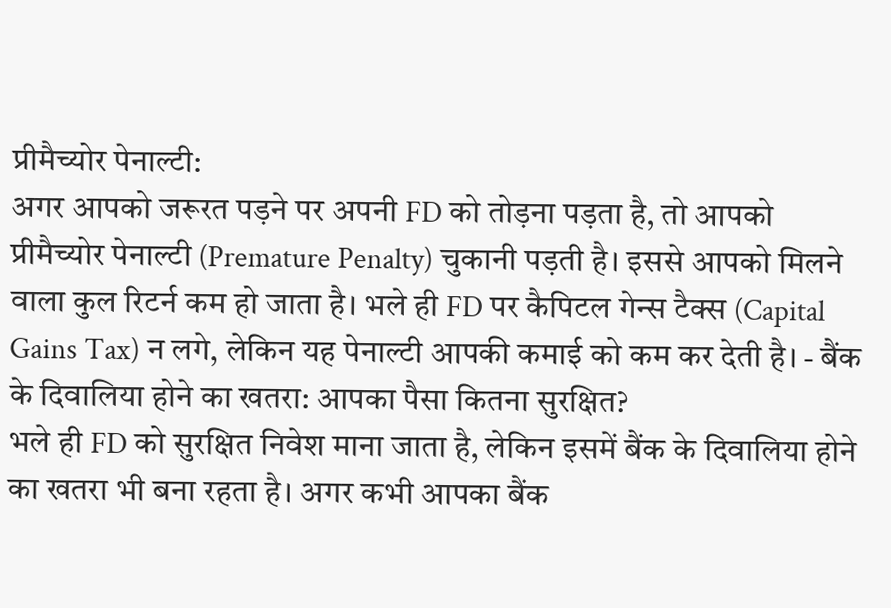प्रीमैच्योर पेनाल्टी:
अगर आपको जरूरत पड़ने पर अपनी FD को तोड़ना पड़ता है, तो आपको प्रीमैच्योर पेनाल्टी (Premature Penalty) चुकानी पड़ती है। इससे आपको मिलने वाला कुल रिटर्न कम हो जाता है। भले ही FD पर कैपिटल गेन्स टैक्स (Capital Gains Tax) न लगे, लेकिन यह पेनाल्टी आपकी कमाई को कम कर देती है। - बैंक के दिवालिया होने का खतरा: आपका पैसा कितना सुरक्षित?
भले ही FD को सुरक्षित निवेश माना जाता है, लेकिन इसमें बैंक के दिवालिया होने का खतरा भी बना रहता है। अगर कभी आपका बैंक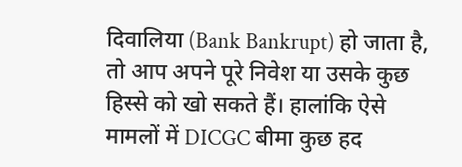दिवालिया (Bank Bankrupt) हो जाता है, तो आप अपने पूरे निवेश या उसके कुछ हिस्से को खो सकते हैं। हालांकि ऐसे मामलों में DICGC बीमा कुछ हद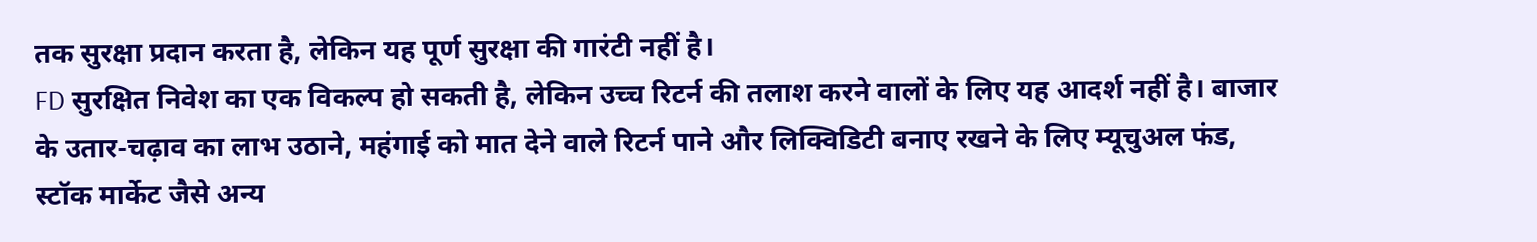तक सुरक्षा प्रदान करता है, लेकिन यह पूर्ण सुरक्षा की गारंटी नहीं है।
FD सुरक्षित निवेश का एक विकल्प हो सकती है, लेकिन उच्च रिटर्न की तलाश करने वालों के लिए यह आदर्श नहीं है। बाजार के उतार-चढ़ाव का लाभ उठाने, महंगाई को मात देने वाले रिटर्न पाने और लिक्विडिटी बनाए रखने के लिए म्यूचुअल फंड, स्टॉक मार्केट जैसे अन्य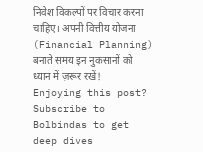निवेश विकल्पों पर विचार करना चाहिए। अपनी वित्तीय योजना (Financial Planning) बनाते समय इन नुकसानों को ध्यान में ज़रूर रखें!
Enjoying this post?
Subscribe to Bolbindas to get deep dives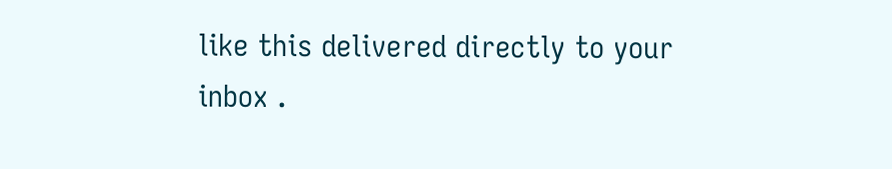like this delivered directly to your inbox .